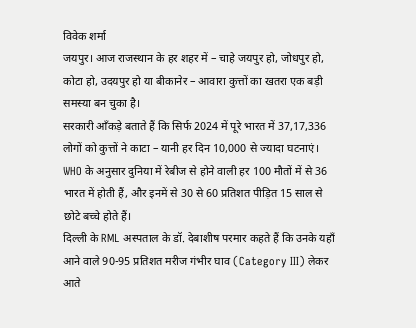विवेक शर्मा
जयपुर। आज राजस्थान के हर शहर में – चाहे जयपुर हो, जोधपुर हो, कोटा हो, उदयपुर हो या बीकानेर – आवारा कुत्तों का खतरा एक बड़ी समस्या बन चुका है।
सरकारी आँकड़े बताते हैं कि सिर्फ 2024 में पूरे भारत में 37,17,336 लोगों को कुत्तों ने काटा – यानी हर दिन 10,000 से ज्यादा घटनाएं। WHO के अनुसार दुनिया में रेबीज से होने वाली हर 100 मौतों में से 36 भारत में होती हैं, और इनमें से 30 से 60 प्रतिशत पीड़ित 15 साल से छोटे बच्चे होते हैं।
दिल्ली के RML अस्पताल के डॉ. देबाशीष परमार कहते हैं कि उनके यहाँ आने वाले 90-95 प्रतिशत मरीज गंभीर घाव (Category III) लेकर आते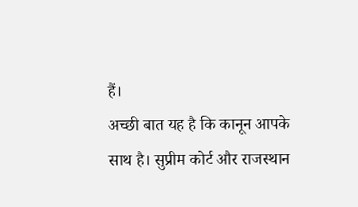हैं।
अच्छी बात यह है कि कानून आपके साथ है। सुप्रीम कोर्ट और राजस्थान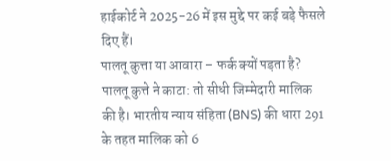हाईकोर्ट ने 2025-26 में इस मुद्दे पर कई बड़े फैसले दिए हैं।
पालतू कुत्ता या आवारा – फर्क क्यों पड़ता है?
पालतू कुत्ते ने काटा: तो सीधी जिम्मेदारी मालिक की है। भारतीय न्याय संहिता (BNS) की धारा 291 के तहत मालिक को 6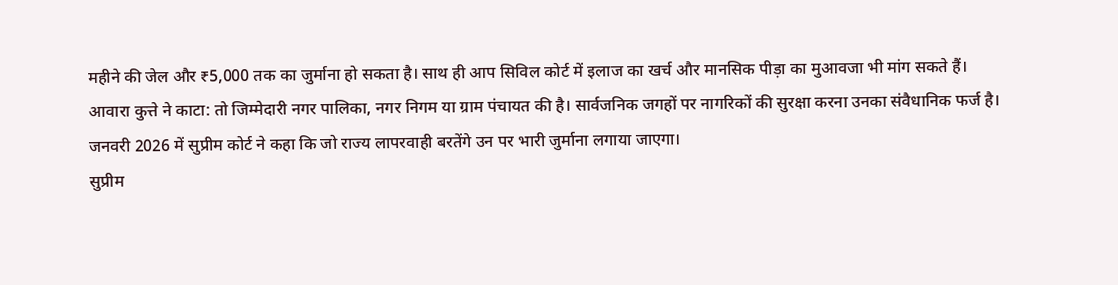महीने की जेल और ₹5,000 तक का जुर्माना हो सकता है। साथ ही आप सिविल कोर्ट में इलाज का खर्च और मानसिक पीड़ा का मुआवजा भी मांग सकते हैं।
आवारा कुत्ते ने काटा: तो जिम्मेदारी नगर पालिका, नगर निगम या ग्राम पंचायत की है। सार्वजनिक जगहों पर नागरिकों की सुरक्षा करना उनका संवैधानिक फर्ज है। जनवरी 2026 में सुप्रीम कोर्ट ने कहा कि जो राज्य लापरवाही बरतेंगे उन पर भारी जुर्माना लगाया जाएगा।
सुप्रीम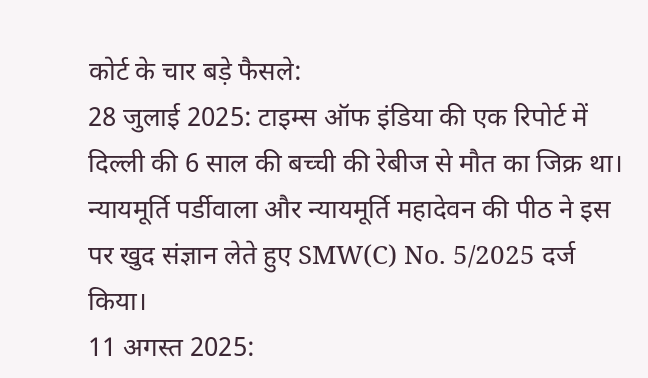कोर्ट के चार बड़े फैसले:
28 जुलाई 2025: टाइम्स ऑफ इंडिया की एक रिपोर्ट में दिल्ली की 6 साल की बच्ची की रेबीज से मौत का जिक्र था। न्यायमूर्ति पर्डीवाला और न्यायमूर्ति महादेवन की पीठ ने इस पर खुद संज्ञान लेते हुए SMW(C) No. 5/2025 दर्ज किया।
11 अगस्त 2025: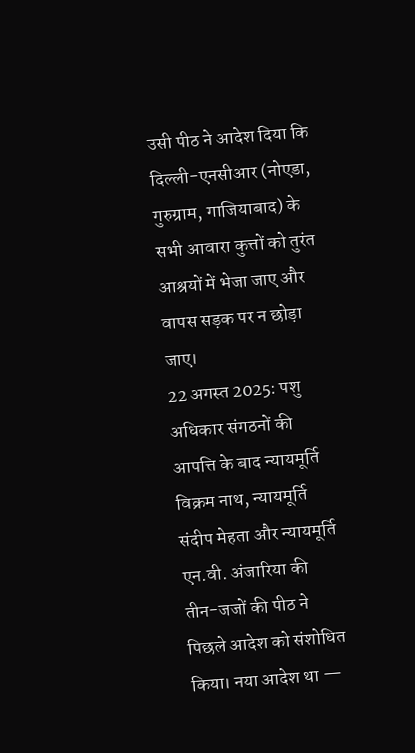उसी पीठ ने आदेश दिया कि दिल्ली-एनसीआर (नोएडा, गुरुग्राम, गाजियाबाद) के सभी आवारा कुत्तों को तुरंत आश्रयों में भेजा जाए और वापस सड़क पर न छोड़ा जाए।
22 अगस्त 2025: पशु अधिकार संगठनों की आपत्ति के बाद न्यायमूर्ति विक्रम नाथ, न्यायमूर्ति संदीप मेहता और न्यायमूर्ति एन.वी. अंजारिया की तीन-जजों की पीठ ने पिछले आदेश को संशोधित किया। नया आदेश था —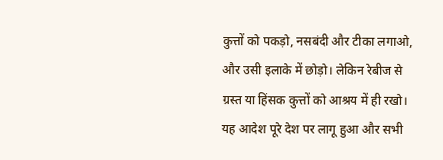कुत्तों को पकड़ो, नसबंदी और टीका लगाओ, और उसी इलाके में छोड़ो। लेकिन रेबीज से ग्रस्त या हिंसक कुत्तों को आश्रय में ही रखो। यह आदेश पूरे देश पर लागू हुआ और सभी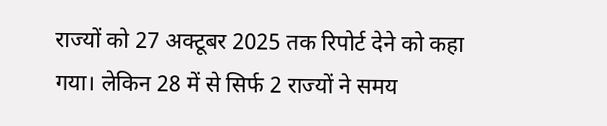राज्यों को 27 अक्टूबर 2025 तक रिपोर्ट देने को कहा गया। लेकिन 28 में से सिर्फ 2 राज्यों ने समय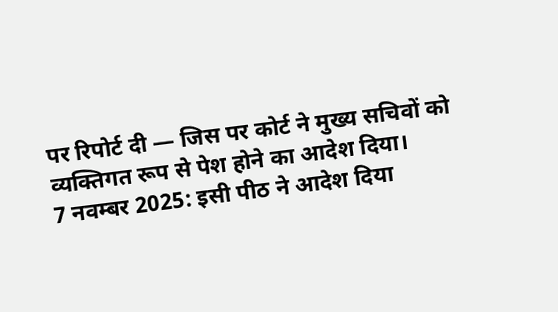पर रिपोर्ट दी — जिस पर कोर्ट ने मुख्य सचिवों को व्यक्तिगत रूप से पेश होने का आदेश दिया।
7 नवम्बर 2025: इसी पीठ ने आदेश दिया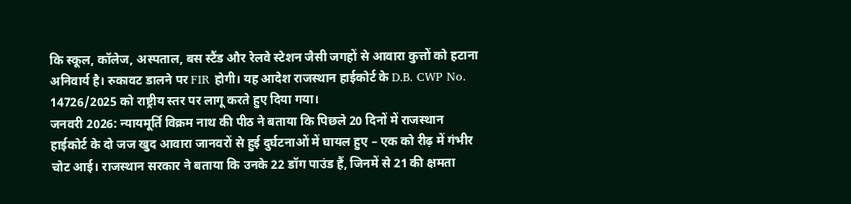कि स्कूल, कॉलेज, अस्पताल, बस स्टैंड और रेलवे स्टेशन जैसी जगहों से आवारा कुत्तों को हटाना अनिवार्य है। रुकावट डालने पर FIR होगी। यह आदेश राजस्थान हाईकोर्ट के D.B. CWP No. 14726/2025 को राष्ट्रीय स्तर पर लागू करते हुए दिया गया।
जनवरी 2026: न्यायमूर्ति विक्रम नाथ की पीठ ने बताया कि पिछले 20 दिनों में राजस्थान हाईकोर्ट के दो जज खुद आवारा जानवरों से हुई दुर्घटनाओं में घायल हुए – एक को रीढ़ में गंभीर चोट आई। राजस्थान सरकार ने बताया कि उनके 22 डॉग पाउंड हैं, जिनमें से 21 की क्षमता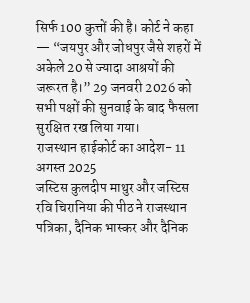सिर्फ 100 कुत्तों की है। कोर्ट ने कहा — “जयपुर और जोधपुर जैसे शहरों में अकेले 20 से ज्यादा आश्रयों की जरूरत है।” 29 जनवरी 2026 को सभी पक्षों की सुनवाई के बाद फैसला सुरक्षित रख लिया गया।
राजस्थान हाईकोर्ट का आदेश- 11 अगस्त 2025
जस्टिस कुलदीप माथुर और जस्टिस रवि चिरानिया की पीठ ने राजस्थान पत्रिका, दैनिक भास्कर और दैनिक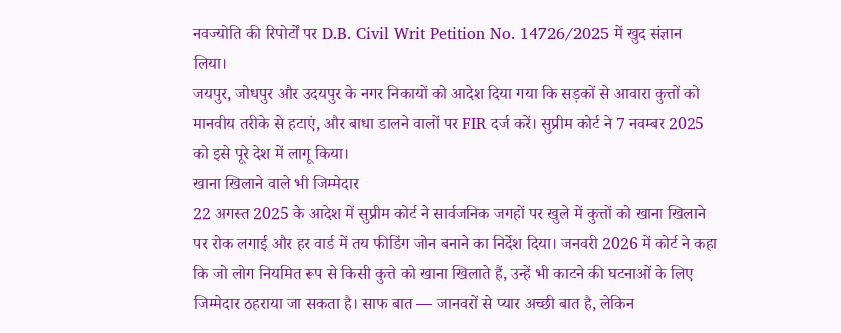नवज्योति की रिपोर्टों पर D.B. Civil Writ Petition No. 14726/2025 में खुद संज्ञान लिया।
जयपुर, जोधपुर और उदयपुर के नगर निकायों को आदेश दिया गया कि सड़कों से आवारा कुत्तों को मानवीय तरीके से हटाएं, और बाधा डालने वालों पर FIR दर्ज करें। सुप्रीम कोर्ट ने 7 नवम्बर 2025 को इसे पूरे देश में लागू किया।
खाना खिलाने वाले भी जिम्मेदार
22 अगस्त 2025 के आदेश में सुप्रीम कोर्ट ने सार्वजनिक जगहों पर खुले में कुत्तों को खाना खिलाने पर रोक लगाई और हर वार्ड में तय फीडिंग जोन बनाने का निर्देश दिया। जनवरी 2026 में कोर्ट ने कहा कि जो लोग नियमित रूप से किसी कुत्ते को खाना खिलाते हैं, उन्हें भी काटने की घटनाओं के लिए जिम्मेदार ठहराया जा सकता है। साफ बात — जानवरों से प्यार अच्छी बात है, लेकिन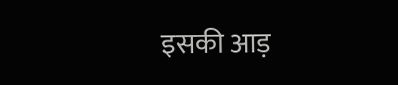इसकी आड़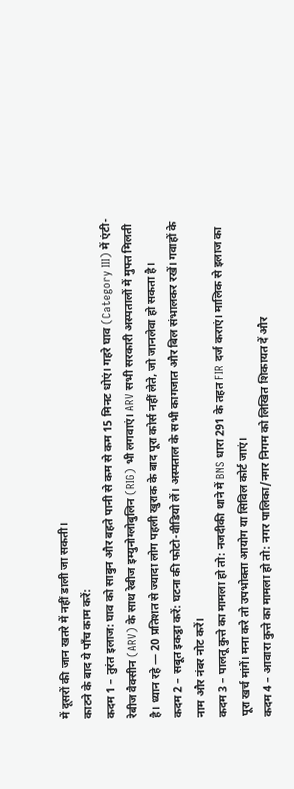में दूसरों की जान खतरे में नहीं डाली जा सकती।
काटने के बाद ये पाँच काम करें:
कदम 1 – तुरंत इलाज: घाव को साबुन और बहते पानी से कम से कम 15 मिनट धोएं। गहरे घाव (Category III) में एंटी-रेबीज वैक्सीन (ARV) के साथ रेबीज इम्युनोग्लोबुलिन (RIG) भी लगवाएं। ARV सभी सरकारी अस्पतालों में मुफ्त मिलती है। ध्यान रहे — 20 प्रतिशत से ज्यादा लोग पहली खुराक के बाद पूरा कोर्स नहीं लेते, जो जानलेवा हो सकता है।
कदम 2 – सबूत इकट्ठा करें: घटना की फोटो-वीडियो लें। अस्पताल के सभी कागजात और बिल संभालकर रखें। गवाहों के नाम और नंबर नोट करें।
कदम 3 – पालतू कुत्ते का मामला हो तो: नजदीकी थाने में BNS धारा 291 के तहत FIR दर्ज कराएं। मालिक से इलाज का पूरा खर्च मांगें। मना करे तो उपभोक्ता आयोग या सिविल कोर्ट जाएं।
कदम 4 – आवारा कुत्ते का मामला हो तो: नगर पालिका/नगर निगम को लिखित शिकायत दें और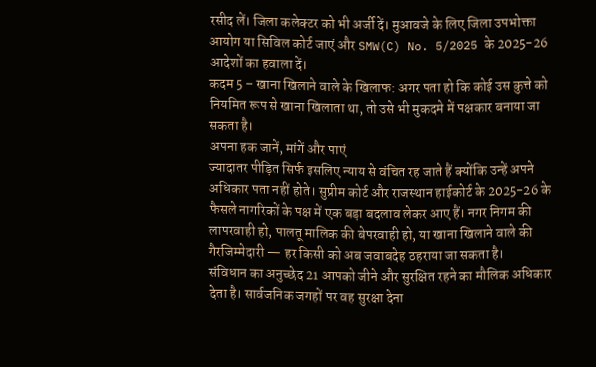रसीद लें। जिला कलेक्टर को भी अर्जी दें। मुआवजे के लिए जिला उपभोक्ता आयोग या सिविल कोर्ट जाएं और SMW(C) No. 5/2025 के 2025-26 आदेशों का हवाला दें।
कदम 5 – खाना खिलाने वाले के खिलाफ: अगर पता हो कि कोई उस कुत्ते को नियमित रूप से खाना खिलाता था, तो उसे भी मुकदमे में पक्षकार बनाया जा सकता है।
अपना हक जानें, मांगें और पाएं
ज्यादातर पीड़ित सिर्फ इसलिए न्याय से वंचित रह जाते हैं क्योंकि उन्हें अपने अधिकार पता नहीं होते। सुप्रीम कोर्ट और राजस्थान हाईकोर्ट के 2025-26 के फैसले नागरिकों के पक्ष में एक बड़ा बदलाव लेकर आए हैं। नगर निगम की लापरवाही हो, पालतू मालिक की बेपरवाही हो, या खाना खिलाने वाले की गैरजिम्मेदारी — हर किसी को अब जवाबदेह ठहराया जा सकता है।
संविधान का अनुच्छेद 21 आपको जीने और सुरक्षित रहने का मौलिक अधिकार देता है। सार्वजनिक जगहों पर वह सुरक्षा देना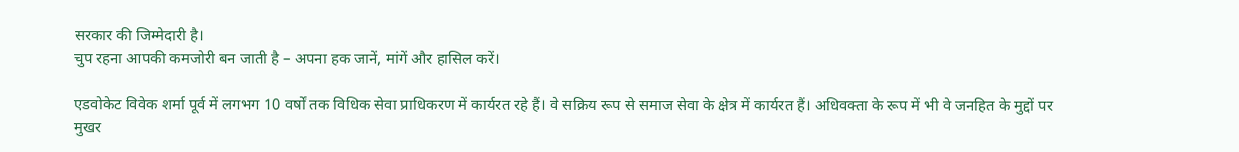सरकार की जिम्मेदारी है।
चुप रहना आपकी कमजोरी बन जाती है – अपना हक जानें, मांगें और हासिल करें।

एडवोकेट विवेक शर्मा पूर्व में लगभग 10 वर्षों तक विधिक सेवा प्राधिकरण में कार्यरत रहे हैं। वे सक्रिय रूप से समाज सेवा के क्षेत्र में कार्यरत हैं। अधिवक्ता के रूप में भी वे जनहित के मुद्दों पर मुखर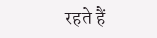रहते हैं